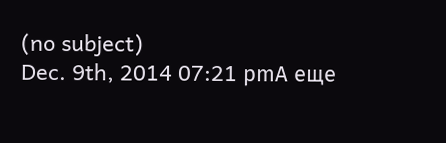(no subject)
Dec. 9th, 2014 07:21 pmА еще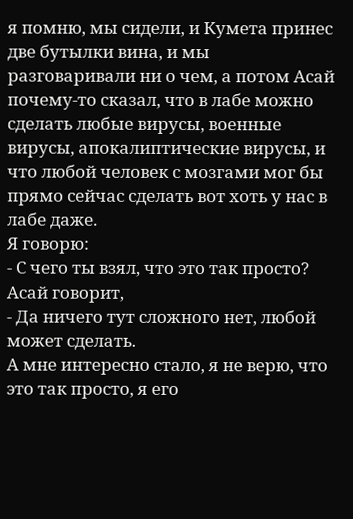я помню, мы сидели, и Кумета принес две бутылки вина, и мы разговаривали ни о чем, а потом Асай почему-то сказал, что в лабе можно сделать любые вирусы, военные вирусы, апокалиптические вирусы, и что любой человек с мозгами мог бы прямо сейчас сделать вот хоть у нас в лабе даже.
Я говорю:
- С чего ты взял, что это так просто?
Асай говорит,
- Да ничего тут сложного нет, любой может сделать.
А мне интересно стало, я не верю, что это так просто, я его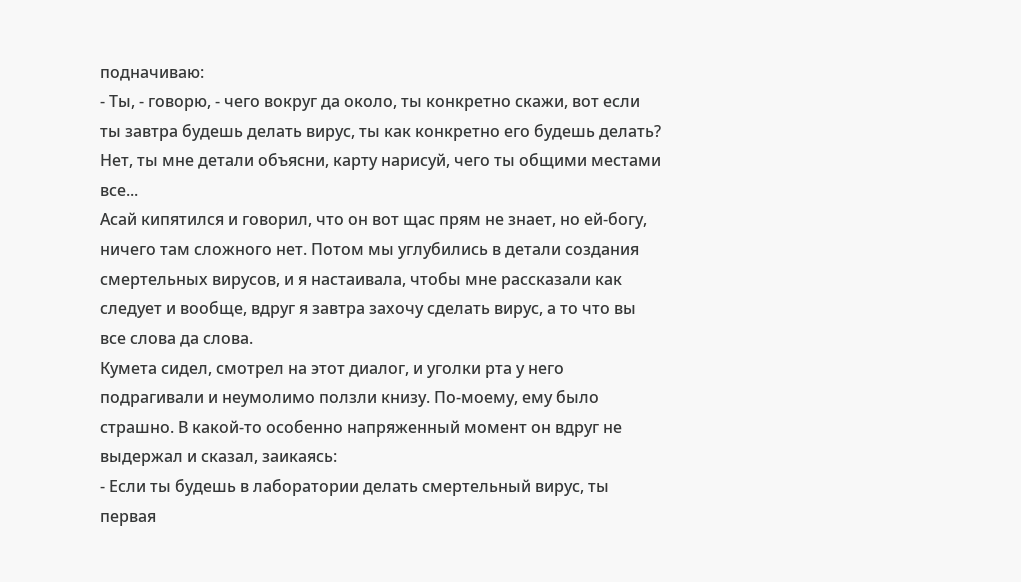подначиваю:
- Ты, - говорю, - чего вокруг да около, ты конкретно скажи, вот если ты завтра будешь делать вирус, ты как конкретно его будешь делать? Нет, ты мне детали объясни, карту нарисуй, чего ты общими местами все...
Асай кипятился и говорил, что он вот щас прям не знает, но ей-богу, ничего там сложного нет. Потом мы углубились в детали создания смертельных вирусов, и я настаивала, чтобы мне рассказали как следует и вообще, вдруг я завтра захочу сделать вирус, а то что вы все слова да слова.
Кумета сидел, смотрел на этот диалог, и уголки рта у него подрагивали и неумолимо ползли книзу. По-моему, ему было страшно. В какой-то особенно напряженный момент он вдруг не выдержал и сказал, заикаясь:
- Если ты будешь в лаборатории делать смертельный вирус, ты первая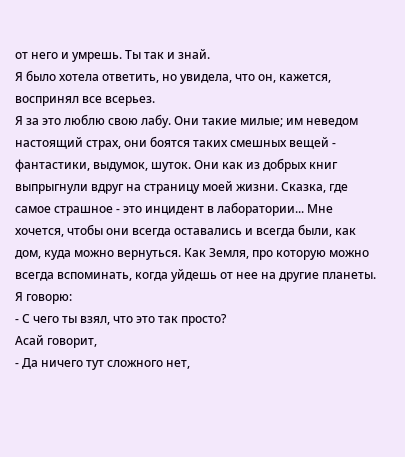от него и умрешь. Ты так и знай.
Я было хотела ответить, но увидела, что он, кажется, воспринял все всерьез.
Я за это люблю свою лабу. Они такие милые; им неведом настоящий страх, они боятся таких смешных вещей - фантастики, выдумок, шуток. Они как из добрых книг выпрыгнули вдруг на страницу моей жизни. Сказка, где самое страшное - это инцидент в лаборатории... Мне хочется, чтобы они всегда оставались и всегда были, как дом, куда можно вернуться. Как Земля, про которую можно всегда вспоминать, когда уйдешь от нее на другие планеты.
Я говорю:
- С чего ты взял, что это так просто?
Асай говорит,
- Да ничего тут сложного нет,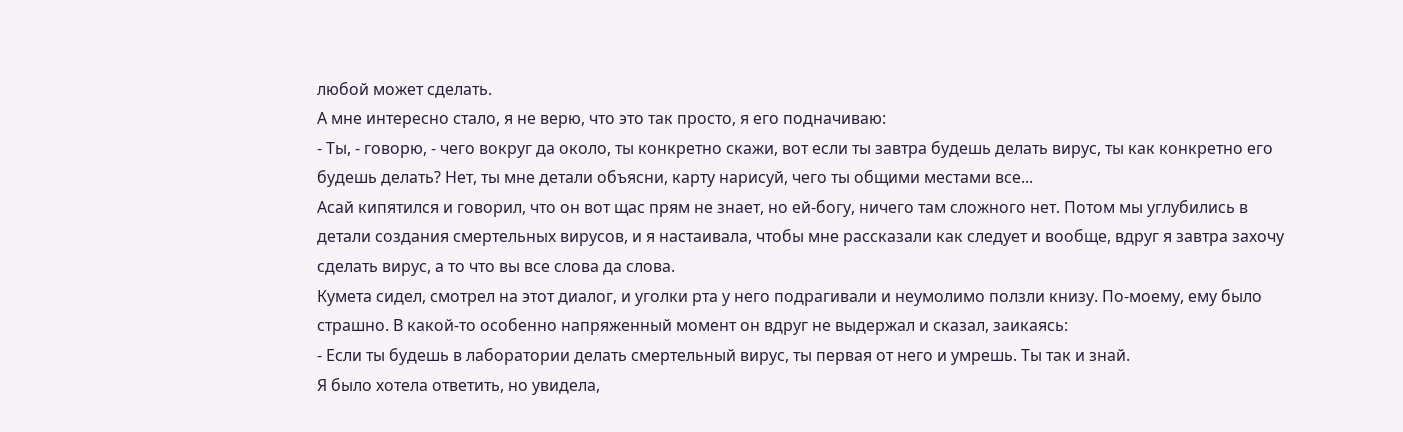любой может сделать.
А мне интересно стало, я не верю, что это так просто, я его подначиваю:
- Ты, - говорю, - чего вокруг да около, ты конкретно скажи, вот если ты завтра будешь делать вирус, ты как конкретно его будешь делать? Нет, ты мне детали объясни, карту нарисуй, чего ты общими местами все...
Асай кипятился и говорил, что он вот щас прям не знает, но ей-богу, ничего там сложного нет. Потом мы углубились в детали создания смертельных вирусов, и я настаивала, чтобы мне рассказали как следует и вообще, вдруг я завтра захочу сделать вирус, а то что вы все слова да слова.
Кумета сидел, смотрел на этот диалог, и уголки рта у него подрагивали и неумолимо ползли книзу. По-моему, ему было страшно. В какой-то особенно напряженный момент он вдруг не выдержал и сказал, заикаясь:
- Если ты будешь в лаборатории делать смертельный вирус, ты первая от него и умрешь. Ты так и знай.
Я было хотела ответить, но увидела,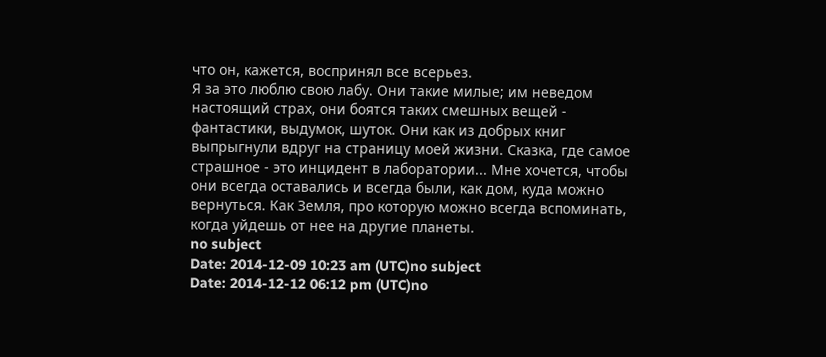что он, кажется, воспринял все всерьез.
Я за это люблю свою лабу. Они такие милые; им неведом настоящий страх, они боятся таких смешных вещей - фантастики, выдумок, шуток. Они как из добрых книг выпрыгнули вдруг на страницу моей жизни. Сказка, где самое страшное - это инцидент в лаборатории... Мне хочется, чтобы они всегда оставались и всегда были, как дом, куда можно вернуться. Как Земля, про которую можно всегда вспоминать, когда уйдешь от нее на другие планеты.
no subject
Date: 2014-12-09 10:23 am (UTC)no subject
Date: 2014-12-12 06:12 pm (UTC)no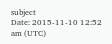subject
Date: 2015-11-10 12:52 am (UTC)